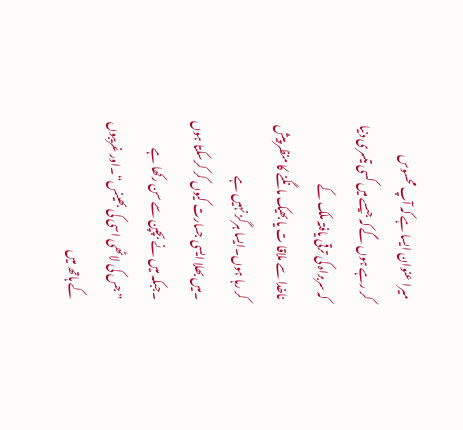میرا عنوان ایسا ہے کہ آپ محسوس
کر رہے ہوں گے کہ جیسے میں کسی تیسری دنیا کہ سربراہ کی ترقی یافتہ ملک کے
ناخدا سے ملاقا ت یا بھیک مانگنے کا منظر پیش کر رہا ہوں۔ایسا ہرگز نہیں ہے
۔میں بھلا ایسی جسارت کیوں کر کرسکتا ہوں ۔جبکہ میں نے بچپن سے سن رکھا ہے
”جس کی لاٹھی اسی کی بھینس“۔اور غریبوں کے ہاتھ میں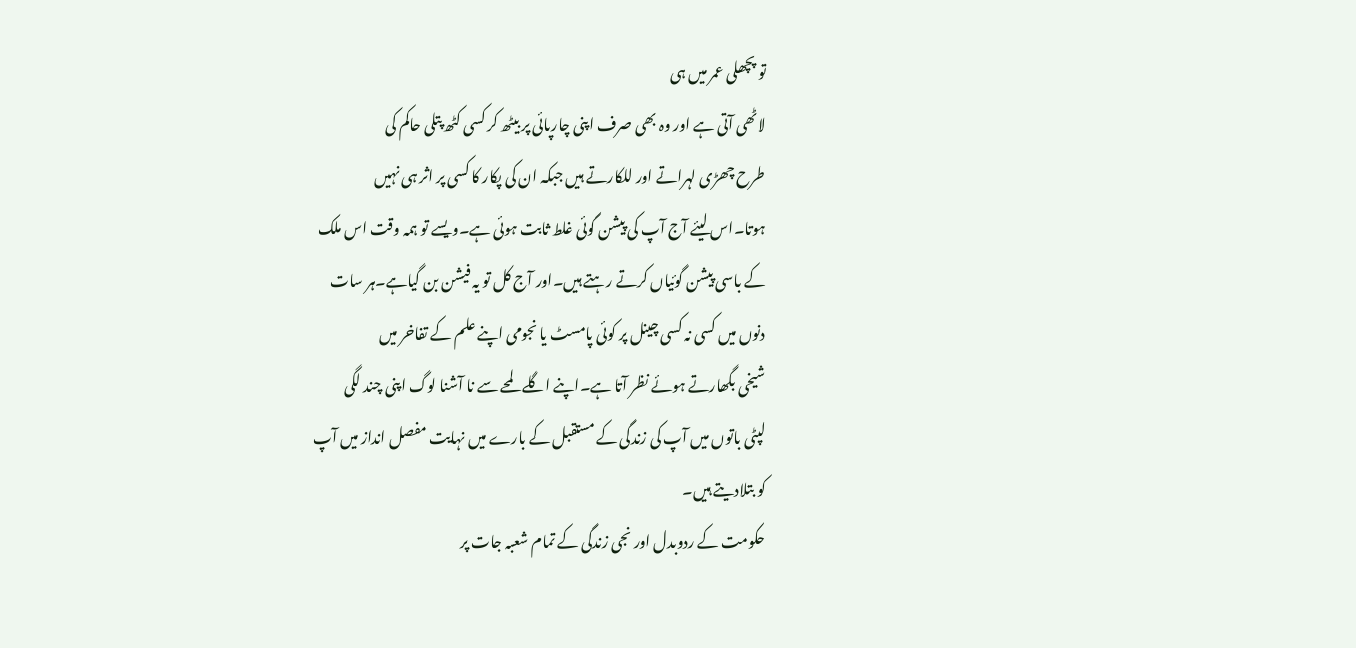تو پچھلی عمر میں ہی
لاٹھی آتی ہے اور وہ بھی صرف اپنی چارپائی پر بیٹھ کر کسی کٹھ پتلی حاکم کی
طرح چھڑی لہراتے اور للکارتے ہیں جبکہ ان کی پکار کا کسی پر اثر ہی نہیں
ہوتا۔اس لیئے آج آپ کی پیشن گوئی غلط ثابت ہوئی ہے۔ویسے تو ہمہ وقت اس ملک
کے باسی پیشن گوئیاں کرتے رہتے ہیں۔اور آج کل تو یہ فیشن بن گیاہے۔ہر سات
دنوں میں کسی نہ کسی چینل پر کوئی پامسٹ یا نجومی اپنے علم کے تفاخر میں
شیخی بگھارتے ہوئے نظر آتا ہے۔اپنے اگلے لمحے سے نا آشنا لوگ اپنی چند لگی
لپٹی باتوں میں آپ کی زندگی کے مستقبل کے بارے میں نہایت مفصل انداز میں آپ
کو بتلادیتے ہیں۔
حکومت کے ردوبدل اور نجی زندگی کے تمام شعبہ جات پر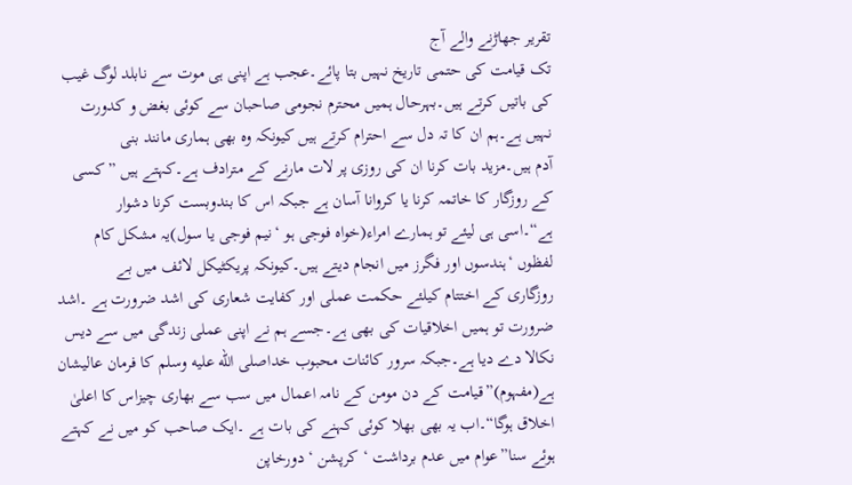تقریر جھاڑنے والے آج
تک قیامت کی حتمی تاریخ نہیں بتا پائے۔عجب ہے اپنی ہی موت سے نابلد لوگ غیب
کی باتیں کرتے ہیں۔بہرحال ہمیں محترم نجومی صاحبان سے کوئی بغض و کدورت
نہیں ہے۔ہم ان کا تہ دل سے احترام کرتے ہیں کیونکہ وہ بھی ہماری مانند بنی
آدم ہیں۔مزید بات کرنا ان کی روزی پر لات مارنے کے مترادف ہے۔کہتے ہیں ”کسی
کے روزگار کا خاتمہ کرنا یا کروانا آسان ہے جبکہ اس کا بندوبست کرنا دشوار
ہے“۔اسی ہی لیئے تو ہمارے امراء(خواہ فوجی ہو ‘نیم فوجی یا سول)یہ مشکل کام
لفظوں ‘ہندسوں اور فگرز میں انجام دیتے ہیں۔کیونکہ پریکٹیکل لائف میں بے
روزگاری کے اختتام کیلئے حکمت عملی اور کفایت شعاری کی اشد ضرورت ہے ۔اشد
ضرورت تو ہمیں اخلاقیات کی بھی ہے۔جسے ہم نے اپنی عملی زندگی میں سے دیس
نکالا دے دیا ہے۔جبکہ سرور کائنات محبوب خداصلى الله عليه وسلم کا فرمان عالیشان
ہے(مفہوم)”قیامت کے دن مومن کے نامہ اعمال میں سب سے بھاری چیزاس کا اعلیٰ
اخلاق ہوگا“۔اب یہ بھی بھلا کوئی کہنے کی بات ہے ۔ایک صاحب کو میں نے کہتے
ہوئے سنا”عوام میں عدم برداشت ‘کرپشن ‘دورخاپن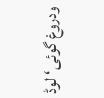ودروغ گوئی‘ لوڈ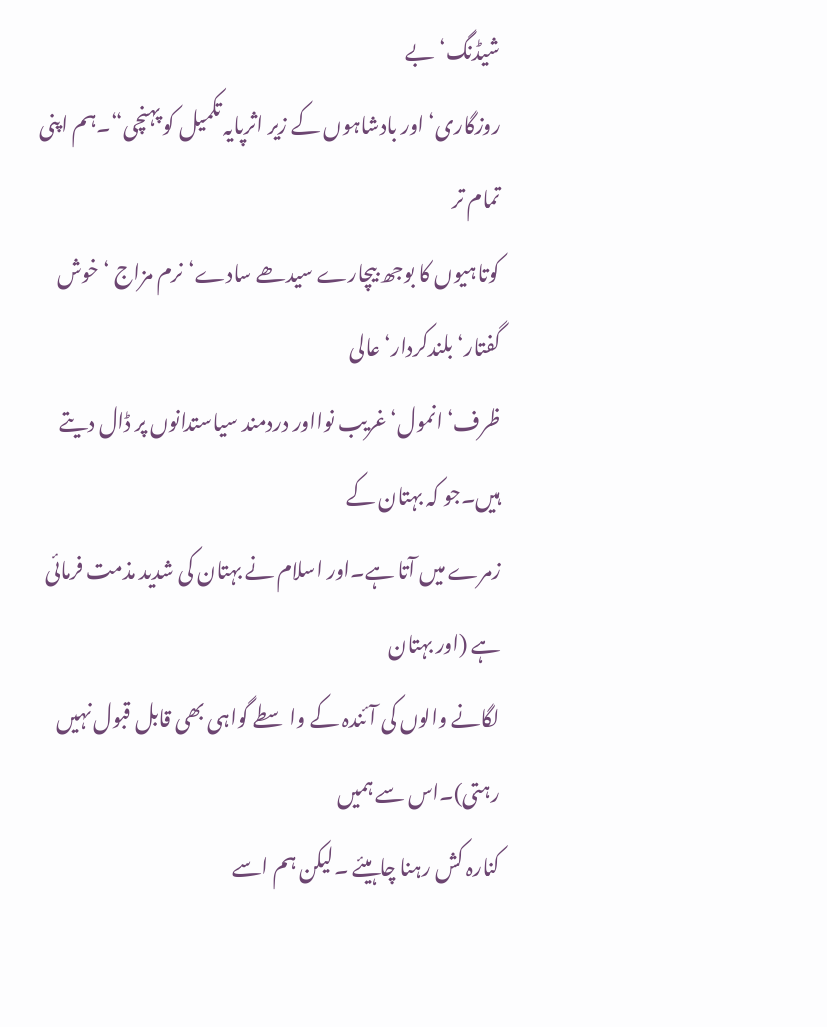شیڈنگ‘بے
روزگاری‘ اور بادشاہوں کے زیر اثرپایہ تکمیل کو پہنچی“۔ہم اپنی تمام تر
کوتاہیوں کا بوجھ بیچارے سیدھے سادے‘نرم مزاج ‘خوش گفتار‘بلندکردار‘عالی
ظرف‘انمول‘غریب نوااور دردمند سیاستدانوں پر ڈال دیتے ہیں۔جو کہ بہتان کے
زمرے میں آتا ہے۔اور اسلام نے بہتان کی شدید مذمت فرمائی ہے (اور بہتان
لگانے والوں کی آئندہ کے واسطے گواہی بھی قابل قبول نہیں رہتی)۔اس سے ہمیں
کنارہ کش رہنا چاہیئے ۔لیکن ہم اسے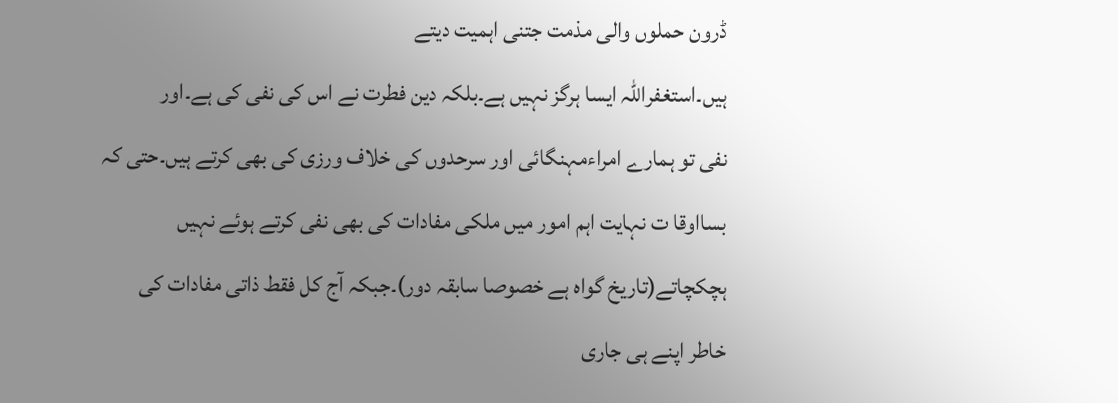ڈرون حملوں والی مذمت جتنی اہمیت دیتے
ہیں۔استغفراللہ ایسا ہرگز نہیں ہے۔بلکہ دین فطرت نے اس کی نفی کی ہے۔اور
نفی تو ہمارے امراءمہنگائی اور سرحدوں کی خلاف ورزی کی بھی کرتے ہیں۔حتی کہ
بسااوقا ت نہایت اہم امور میں ملکی مفادات کی بھی نفی کرتے ہوئے نہیں
ہچکچاتے(تاریخ گواہ ہے خصوصا سابقہ دور)۔جبکہ آج کل فقط ذاتی مفادات کی
خاطر اپنے ہی جاری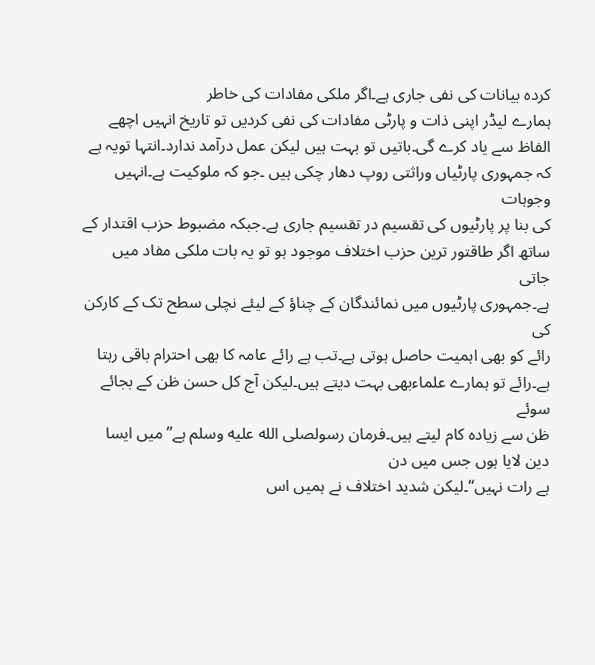کردہ بیانات کی نفی جاری ہے۔اگر ملکی مفادات کی خاطر
ہمارے لیڈر اپنی ذات و پارٹی مفادات کی نفی کردیں تو تاریخ انہیں اچھے
الفاظ سے یاد کرے گی۔باتیں تو بہت ہیں لیکن عمل درآمد ندارد۔انتہا تویہ ہے
کہ جمہوری پارٹیاں وراثتی روپ دھار چکی ہیں ۔جو کہ ملوکیت ہے۔انہیں وجوہات
کی بنا پر پارٹیوں کی تقسیم در تقسیم جاری ہے۔جبکہ مضبوط حزب اقتدار کے
ساتھ اگر طاقتور ترین حزب اختلاف موجود ہو تو یہ بات ملکی مفاد میں جاتی
ہے۔جمہوری پارٹیوں میں نمائندگان کے چناؤ کے لیئے نچلی سطح تک کے کارکن کی
رائے کو بھی اہمیت حاصل ہوتی ہے۔تب ہے رائے عامہ کا بھی احترام باقی رہتا
ہے۔رائے تو ہمارے علماءبھی بہت دیتے ہیں۔لیکن آج کل حسن ظن کے بجائے سوئے
ظن سے زیادہ کام لیتے ہیں۔فرمان رسولصلى الله عليه وسلم ہے”میں ایسا دین لایا ہوں جس میں دن
ہے رات نہیں“۔لیکن شدید اختلاف نے ہمیں اس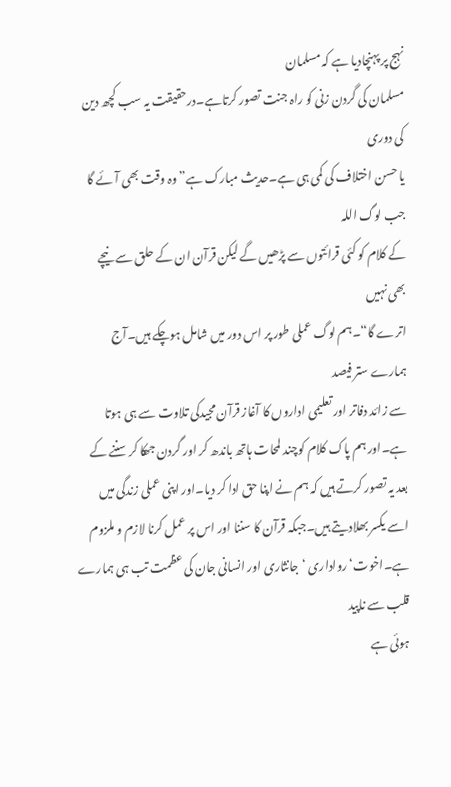نہج پر پہنچادیا ہے کہ مسلمان
مسلمان کی گردن زنی کو راہ جنت تصور کرتاہے۔درحقیقت یہ سب کچھ دین کی دوری
یا حسن اختلاف کی کمی ہی ہے۔حدیث مبارک ہے”وہ وقت بھی آئے گا جب لوگ اللہ
کے کلام کو کئی قرائتوں سے پڑھیں گے لیکن قرآن ان کے حلق سے نیچے بھی نہیں
اترے گا“۔ہم لوگ عملی طور پر اس دور میں شامل ہوچکے ہیں۔آج ہمارے ستر فیصد
سے زائد دفاتر اور تعلیمی اداروں کا آغاز قرآن مجیدکی تلاوت سے ہی ہوتا
ہے۔اور ہم پاک کلام کوچند لمحات ہاتھ باندھ کر اور گردن جھکا کر سننے کے
بعد یہ تصور کرتے ہیں کہ ہم نے اپنا حق ادا کر دیا۔اور اپنی عملی زندگی میں
اسے یکسر بھلادیتے ہیں۔جبکہ قرآن کا سننا اور اس پر عمل کرنا لازم و ملزوم
ہے۔اخوت‘رواداری ‘جانثاری اور انسانی جان کی عظمت تب ہی ہمارے قلب سے ناپید
ہوئی ہے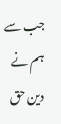جب سے ہم نے دین حق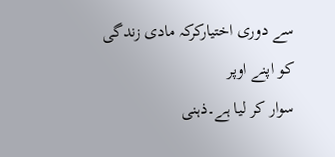سے دوری اختیارکرکہ مادی زندگی کو اپنے اوپر
سوار کر لیا ہے۔ذہنی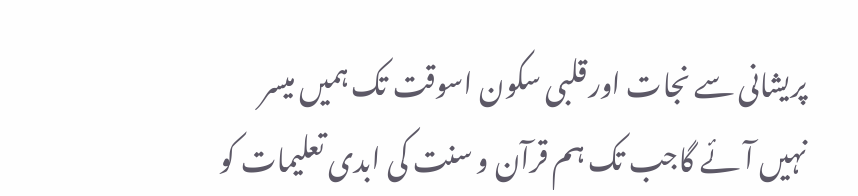پریشانی سے نجات اور قلبی سکون اسوقت تک ہمیں میسر
نہیں آئے گاجب تک ہم قرآن و سنت کی ابدی تعلیمات کو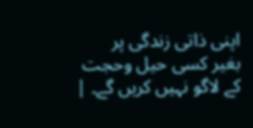اپنی ذاتی زندگی پر
بغیر کسی حیل وحجت کے لاگو نہیں کریں گے۔ |